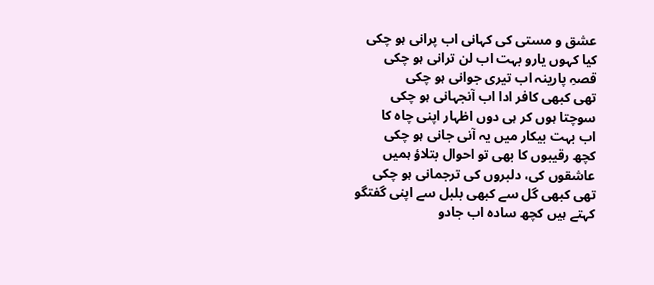عشق و مستی کی کہانی اب پرانی ہو چکی
کیا کہوں یارو بہت اب لن ترانی ہو چکی
قصہِ پارینہ اب تیری جوانی ہو چکی
تھی کبھی کافر ادا اب آنجہانی ہو چکی
سوچتا ہوں کر ہی دوں اظہار اپنی چاہ کا
اب بہت بیكار میں یہ آنی جانی ہو چکی
کچھ رقیبوں کا بھی تو احوال بتلاؤ ہمیں
عاشقوں کی، دلبروں کی ترجمانی ہو چکی
تھی کبھی گل سے کبھی بلبل سے اپنی گفتگو
کہتے ہیں کچھ سادہ اب جادو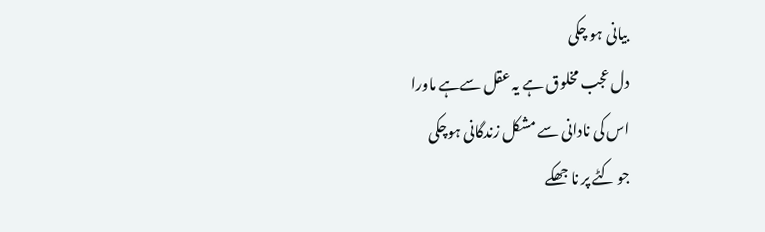بیانی ہو چکی
دل عجب مخلوق ہے یہ عقل سےہے ماورا
اس کی نادانی سے مشکل زندگانی ہوچکی
جو کٹے پر نا جھکے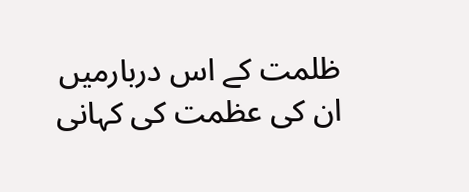ظلمت کے اس دربارمیں
ان کی عظمت کی کہانی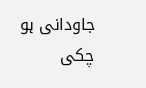جاودانی ہو چکی